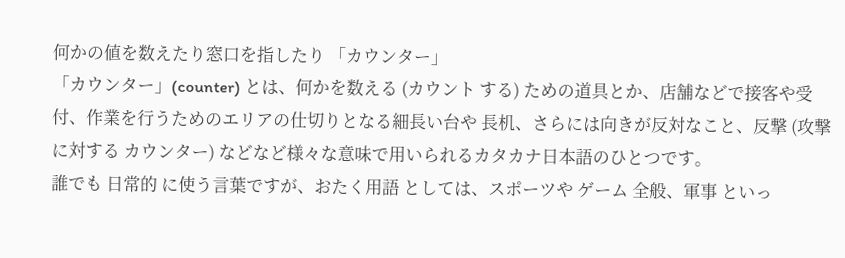何かの値を数えたり窓口を指したり 「カウンター」
「カウンター」(counter) とは、何かを数える (カウント する) ための道具とか、店舗などで接客や受付、作業を行うためのエリアの仕切りとなる細長い台や 長机、さらには向きが反対なこと、反撃 (攻撃 に対する カウンター) などなど様々な意味で用いられるカタカナ日本語のひとつです。
誰でも 日常的 に使う言葉ですが、おたく用語 としては、スポーツや ゲーム 全般、軍事 といっ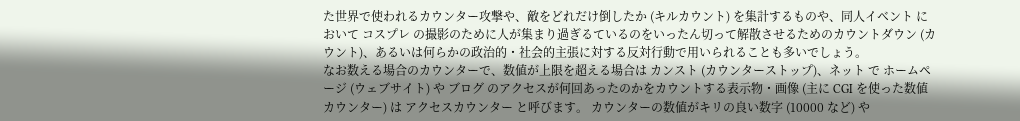た世界で使われるカウンター攻撃や、敵をどれだけ倒したか (キルカウント) を集計するものや、同人イベント において コスプレ の撮影のために人が集まり過ぎるているのをいったん切って解散させるためのカウントダウン (カウント)、あるいは何らかの政治的・社会的主張に対する反対行動で用いられることも多いでしょう。
なお数える場合のカウンターで、数値が上限を超える場合は カンスト (カウンターストップ)、ネット で ホームページ (ウェブサイト) や ブログ のアクセスが何回あったのかをカウントする表示物・画像 (主に CGI を使った数値カウンター) は アクセスカウンター と呼びます。 カウンターの数値がキリの良い数字 (10000 など) や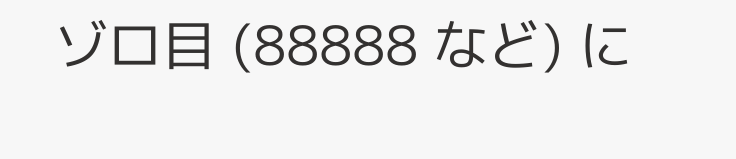ゾロ目 (88888 など) に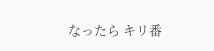なったら キリ番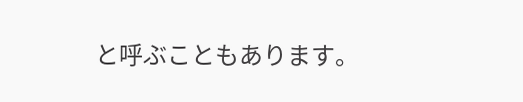と呼ぶこともあります。